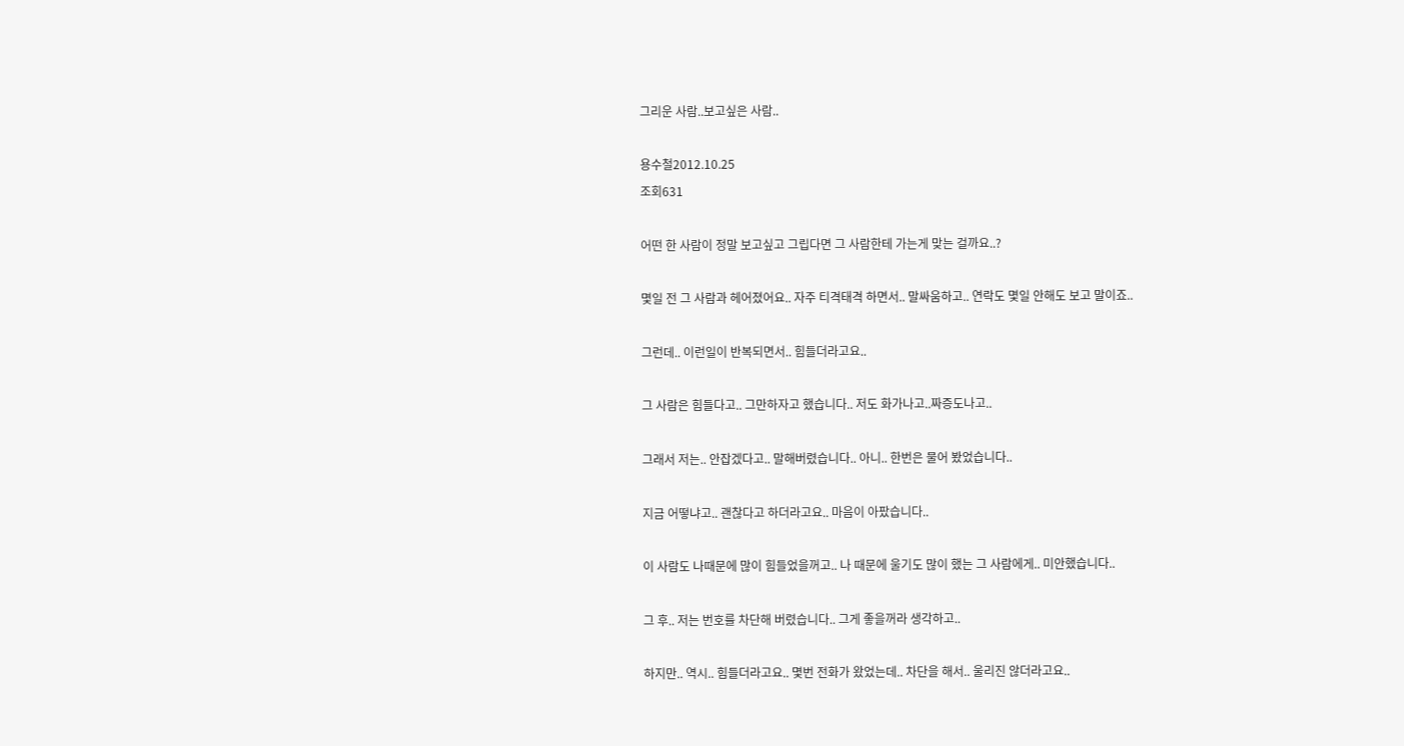그리운 사람..보고싶은 사람..

용수철2012.10.25
조회631

어떤 한 사람이 정말 보고싶고 그립다면 그 사람한테 가는게 맞는 걸까요..?

몇일 전 그 사람과 헤어졌어요.. 자주 티격태격 하면서.. 말싸움하고.. 연락도 몇일 안해도 보고 말이죠..

그런데.. 이런일이 반복되면서.. 힘들더라고요..

그 사람은 힘들다고.. 그만하자고 했습니다.. 저도 화가나고..짜증도나고..

그래서 저는.. 안잡겠다고.. 말해버렸습니다.. 아니.. 한번은 물어 봤었습니다..

지금 어떻냐고.. 괜찮다고 하더라고요.. 마음이 아팠습니다..

이 사람도 나때문에 많이 힘들었을꺼고.. 나 때문에 울기도 많이 했는 그 사람에게.. 미안했습니다..

그 후.. 저는 번호를 차단해 버렸습니다.. 그게 좋을꺼라 생각하고..

하지만.. 역시.. 힘들더라고요.. 몇번 전화가 왔었는데.. 차단을 해서.. 울리진 않더라고요..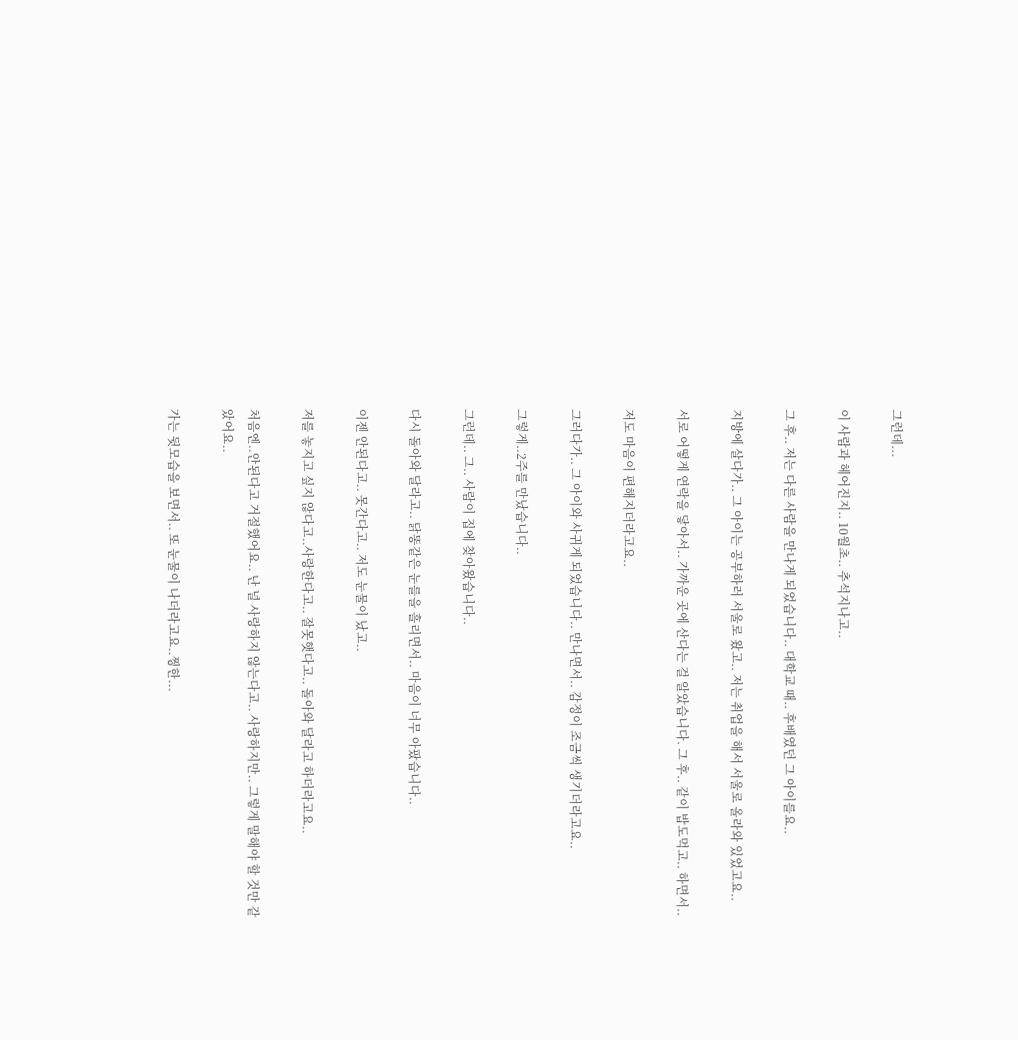그런데...

이 사람과 헤어진지.. 10월초.. 추석지나고..

그 후.. 저는 다른 사람을 만나게 되었습니다.. 대학교 때.. 후배였던 그 아이를요..

지방에 살다가.. 그 아이는 공부하러 서울로 왔고.. 저는 취업을 해서 서울로 올라와 있었고요..

서로 어떻게 연락을 닿아서.. 가까운 곳에 산다는 걸 알았습니다. 그 후.. 같이 밥도먹고.. 하면서..

저도 마음이 편해지더라고요..

그러다가.. 그 아이와 사귀게 되었습니다.. 만나면서.. 감정이 조금씩 생기더라고요..

그렇게..2주를 만났습니다..

그런데.. 그.. 사람이 집에 찾아왔습니다..

다시 돌아와 달라고.. 닭똥같은 눈를을 흘리면서.. 마음이 너무 아팠습니다..

이젠 안된다고.. 못간다고.. 저도 눈물이 났고..

저를 놓지고 싶지 않다고..사랑한다고.. 잘못햇다고.. 돌아와 달라고 하더라고요..

처음엔..안된다고 거절했어요.. 난 널 사랑하지 않는다고.. 사랑하지만.. 그렇게 말해야 할 것만 같았어요..

가는 뒷모습을 보면서.. 또 눈물이 나더라고요..찡한...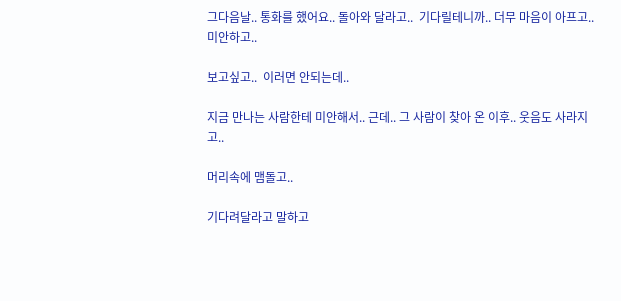그다음날.. 통화를 했어요.. 돌아와 달라고..  기다릴테니까.. 더무 마음이 아프고.. 미안하고..

보고싶고..  이러면 안되는데..

지금 만나는 사람한테 미안해서.. 근데.. 그 사람이 찾아 온 이후.. 웃음도 사라지고..

머리속에 맴돌고..

기다려달라고 말하고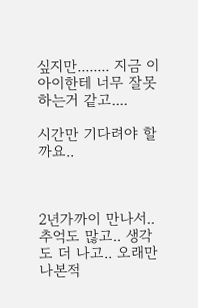싶지만........ 지금 이 아이한테 너무 잘못하는거 같고....

시간만 기다려야 할까요..



2년가까이 만나서.. 추억도 많고.. 생각도 더 나고.. 오래만나본적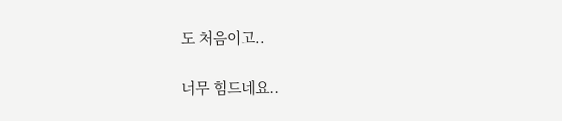도 처음이고..

너무 힘드네요..